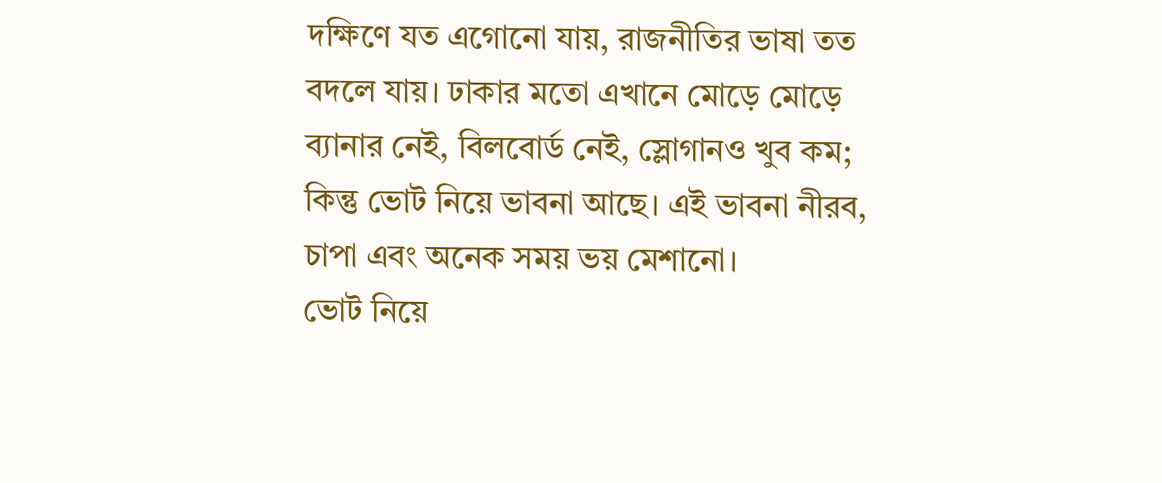দক্ষিণে যত এগোনো যায়, রাজনীতির ভাষা তত বদলে যায়। ঢাকার মতো এখানে মোড়ে মোড়ে ব্যানার নেই, বিলবোর্ড নেই, স্লোগানও খুব কম; কিন্তু ভোট নিয়ে ভাবনা আছে। এই ভাবনা নীরব, চাপা এবং অনেক সময় ভয় মেশানো।
ভোট নিয়ে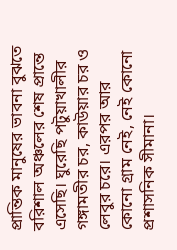প্রান্তিক মানুষের ভাবনা বুঝতে বরিশাল অঞ্চলের শেষ প্রান্তে এসেছি। ঘুরেছি পটুয়াখালীর গঙ্গামতীর চর, কাউয়ার চর ও লেবুর চরে। এরপর আর কোনো গ্রাম নেই, নেই কোনো প্রশাসনিক সীমানা।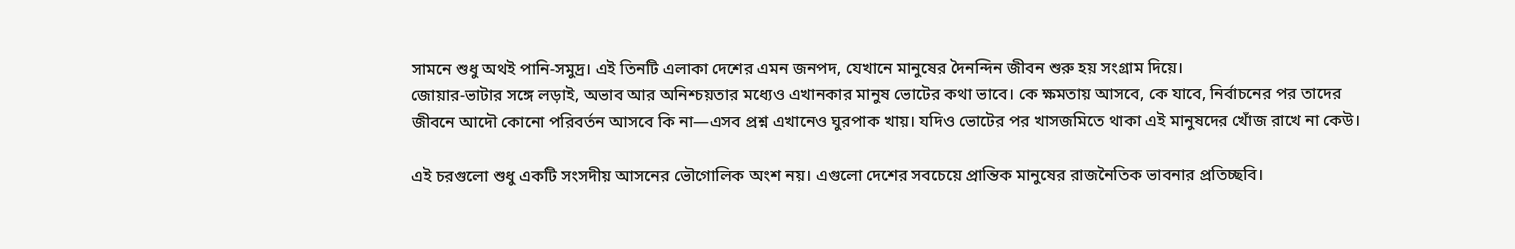সামনে শুধু অথই পানি-সমুদ্র। এই তিনটি এলাকা দেশের এমন জনপদ, যেখানে মানুষের দৈনন্দিন জীবন শুরু হয় সংগ্রাম দিয়ে।
জোয়ার-ভাটার সঙ্গে লড়াই, অভাব আর অনিশ্চয়তার মধ্যেও এখানকার মানুষ ভোটের কথা ভাবে। কে ক্ষমতায় আসবে, কে যাবে, নির্বাচনের পর তাদের জীবনে আদৌ কোনো পরিবর্তন আসবে কি না—এসব প্রশ্ন এখানেও ঘুরপাক খায়। যদিও ভোটের পর খাসজমিতে থাকা এই মানুষদের খোঁজ রাখে না কেউ।

এই চরগুলো শুধু একটি সংসদীয় আসনের ভৌগোলিক অংশ নয়। এগুলো দেশের সবচেয়ে প্রান্তিক মানুষের রাজনৈতিক ভাবনার প্রতিচ্ছবি।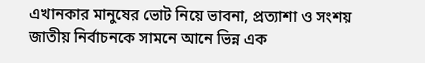এখানকার মানুষের ভোট নিয়ে ভাবনা, প্রত্যাশা ও সংশয় জাতীয় নির্বাচনকে সামনে আনে ভিন্ন এক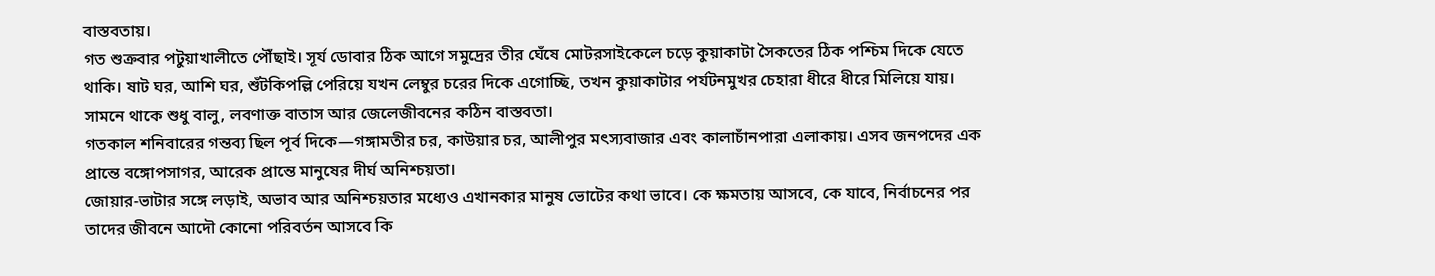বাস্তবতায়।
গত শুক্রবার পটুয়াখালীতে পৌঁছাই। সূর্য ডোবার ঠিক আগে সমুদ্রের তীর ঘেঁষে মোটরসাইকেলে চড়ে কুয়াকাটা সৈকতের ঠিক পশ্চিম দিকে যেতে থাকি। ষাট ঘর, আশি ঘর, শুঁটকিপল্লি পেরিয়ে যখন লেম্বুর চরের দিকে এগোচ্ছি, তখন কুয়াকাটার পর্যটনমুখর চেহারা ধীরে ধীরে মিলিয়ে যায়। সামনে থাকে শুধু বালু, লবণাক্ত বাতাস আর জেলেজীবনের কঠিন বাস্তবতা।
গতকাল শনিবারের গন্তব্য ছিল পূর্ব দিকে—গঙ্গামতীর চর, কাউয়ার চর, আলীপুর মৎস্যবাজার এবং কালাচাঁনপারা এলাকায়। এসব জনপদের এক প্রান্তে বঙ্গোপসাগর, আরেক প্রান্তে মানুষের দীর্ঘ অনিশ্চয়তা।
জোয়ার-ভাটার সঙ্গে লড়াই, অভাব আর অনিশ্চয়তার মধ্যেও এখানকার মানুষ ভোটের কথা ভাবে। কে ক্ষমতায় আসবে, কে যাবে, নির্বাচনের পর তাদের জীবনে আদৌ কোনো পরিবর্তন আসবে কি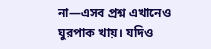না—এসব প্রশ্ন এখানেও ঘুরপাক খায়। যদিও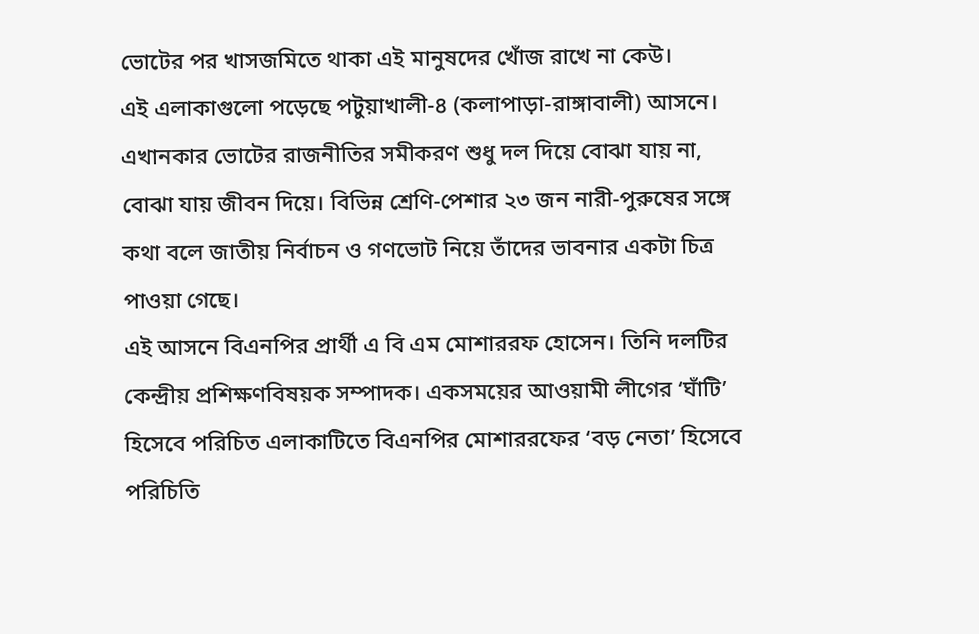ভোটের পর খাসজমিতে থাকা এই মানুষদের খোঁজ রাখে না কেউ।
এই এলাকাগুলো পড়েছে পটুয়াখালী-৪ (কলাপাড়া-রাঙ্গাবালী) আসনে। এখানকার ভোটের রাজনীতির সমীকরণ শুধু দল দিয়ে বোঝা যায় না, বোঝা যায় জীবন দিয়ে। বিভিন্ন শ্রেণি-পেশার ২৩ জন নারী-পুরুষের সঙ্গে কথা বলে জাতীয় নির্বাচন ও গণভোট নিয়ে তাঁদের ভাবনার একটা চিত্র পাওয়া গেছে।
এই আসনে বিএনপির প্রার্থী এ বি এম মোশাররফ হোসেন। তিনি দলটির কেন্দ্রীয় প্রশিক্ষণবিষয়ক সম্পাদক। একসময়ের আওয়ামী লীগের ‘ঘাঁটি’ হিসেবে পরিচিত এলাকাটিতে বিএনপির মোশাররফের ‘বড় নেতা’ হিসেবে পরিচিতি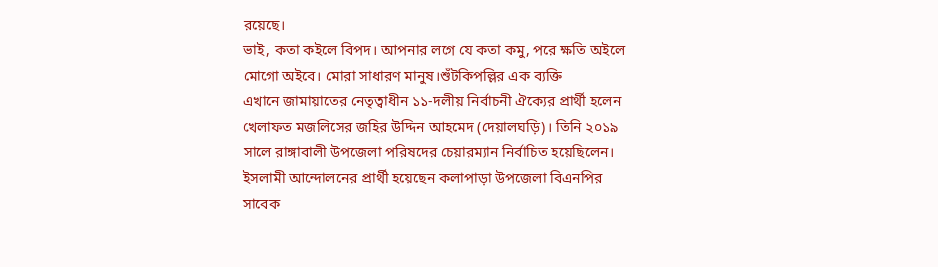রয়েছে।
ভাই, কতা কইলে বিপদ। আপনার লগে যে কতা কমু, পরে ক্ষতি অইলে মোগো অইবে। মোরা সাধারণ মানুষ।শুঁটকিপল্লির এক ব্যক্তি
এখানে জামায়াতের নেতৃত্বাধীন ১১-দলীয় নির্বাচনী ঐক্যের প্রার্থী হলেন খেলাফত মজলিসের জহির উদ্দিন আহমেদ (দেয়ালঘড়ি)। তিনি ২০১৯ সালে রাঙ্গাবালী উপজেলা পরিষদের চেয়ারম্যান নির্বাচিত হয়েছিলেন।
ইসলামী আন্দোলনের প্রার্থী হয়েছেন কলাপাড়া উপজেলা বিএনপির সাবেক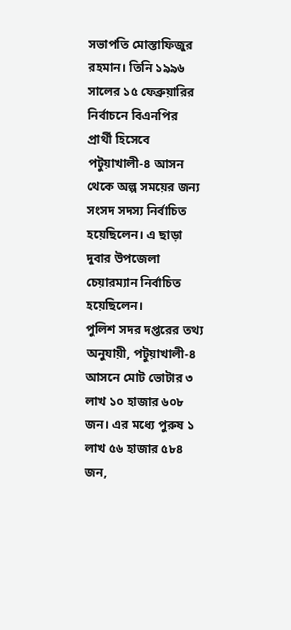সভাপতি মোস্তাফিজুর রহমান। তিনি ১৯৯৬ সালের ১৫ ফেব্রুয়ারির নির্বাচনে বিএনপির প্রার্থী হিসেবে পটুয়াখালী-৪ আসন থেকে অল্প সময়ের জন্য সংসদ সদস্য নির্বাচিত হয়েছিলেন। এ ছাড়া দুবার উপজেলা চেয়ারম্যান নির্বাচিত হয়েছিলেন।
পুলিশ সদর দপ্তরের তথ্য অনুযায়ী, পটুয়াখালী-৪ আসনে মোট ভোটার ৩ লাখ ১০ হাজার ৬০৮ জন। এর মধ্যে পুরুষ ১ লাখ ৫৬ হাজার ৫৮৪ জন,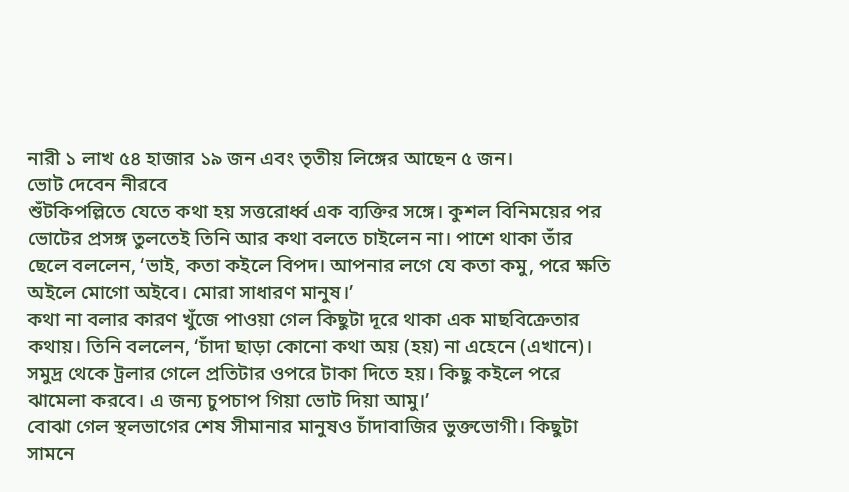নারী ১ লাখ ৫৪ হাজার ১৯ জন এবং তৃতীয় লিঙ্গের আছেন ৫ জন।
ভোট দেবেন নীরবে
শুঁটকিপল্লিতে যেতে কথা হয় সত্তরোর্ধ্ব এক ব্যক্তির সঙ্গে। কুশল বিনিময়ের পর ভোটের প্রসঙ্গ তুলতেই তিনি আর কথা বলতে চাইলেন না। পাশে থাকা তাঁর ছেলে বললেন, ‘ভাই, কতা কইলে বিপদ। আপনার লগে যে কতা কমু, পরে ক্ষতি অইলে মোগো অইবে। মোরা সাধারণ মানুষ।’
কথা না বলার কারণ খুঁজে পাওয়া গেল কিছুটা দূরে থাকা এক মাছবিক্রেতার কথায়। তিনি বললেন, ‘চাঁদা ছাড়া কোনো কথা অয় (হয়) না এহেনে (এখানে)। সমুদ্র থেকে ট্রলার গেলে প্রতিটার ওপরে টাকা দিতে হয়। কিছু কইলে পরে ঝামেলা করবে। এ জন্য চুপচাপ গিয়া ভোট দিয়া আমু।’
বোঝা গেল স্থলভাগের শেষ সীমানার মানুষও চাঁদাবাজির ভুক্তভোগী। কিছুটা সামনে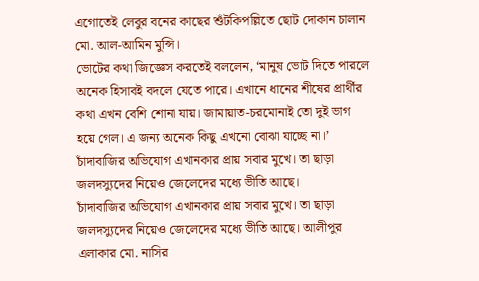এগোতেই লেবুর বনের কাছের শুঁটকিপল্লিতে ছোট দোকান চালান মো. আল-আমিন মুন্সি।
ভোটের কথা জিজ্ঞেস করতেই বললেন, ‘মানুষ ভোট দিতে পারলে অনেক হিসাবই বদলে যেতে পারে। এখানে ধানের শীষের প্রার্থীর কথা এখন বেশি শোনা যায়। জামায়াত-চরমোনাই তো দুই ভাগ হয়ে গেল। এ জন্য অনেক কিছু এখনো বোঝা যাচ্ছে না।’
চাঁদাবাজির অভিযোগ এখানকার প্রায় সবার মুখে। তা ছাড়া জলদস্যুদের নিয়েও জেলেদের মধ্যে ভীতি আছে।
চাঁদাবাজির অভিযোগ এখানকার প্রায় সবার মুখে। তা ছাড়া জলদস্যুদের নিয়েও জেলেদের মধ্যে ভীতি আছে। আলীপুর এলাকার মো. নাসির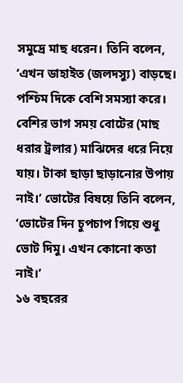সমুদ্রে মাছ ধরেন। তিনি বলেন, ‘এখন ডাহাইত (জলদস্যু) বাড়ছে। পশ্চিম দিকে বেশি সমস্যা করে। বেশির ভাগ সময় বোটের (মাছ ধরার ট্রলার) মাঝিদের ধরে নিয়ে যায়। টাকা ছাড়া ছাড়ানোর উপায় নাই।’ ভোটের বিষয়ে তিনি বলেন, ‘ভোটের দিন চুপচাপ গিয়ে শুধু ভোট দিমু। এখন কোনো কতা নাই।’
১৬ বছরের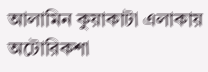আলামিন কুয়াকাটা এলাকায় অটোরিকশা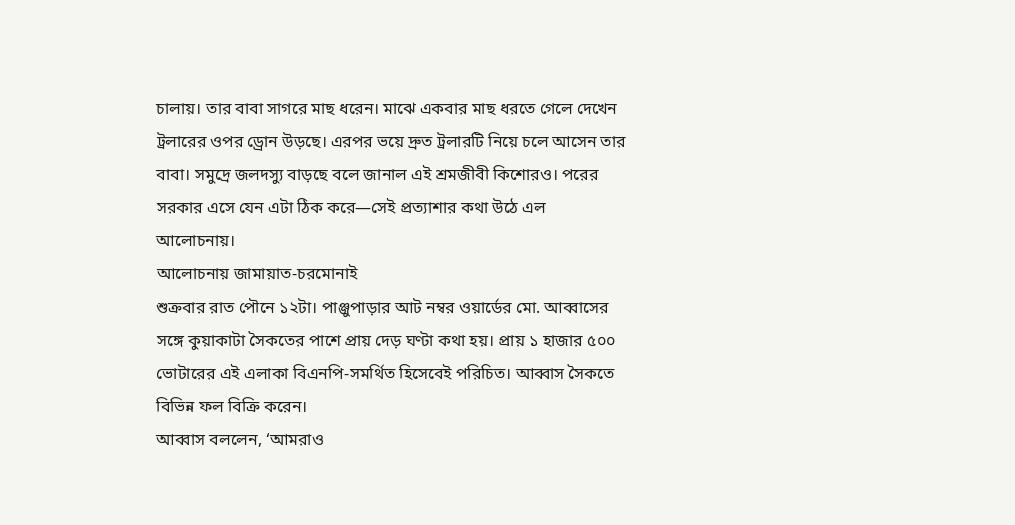চালায়। তার বাবা সাগরে মাছ ধরেন। মাঝে একবার মাছ ধরতে গেলে দেখেন ট্রলারের ওপর ড্রোন উড়ছে। এরপর ভয়ে দ্রুত ট্রলারটি নিয়ে চলে আসেন তার বাবা। সমুদ্রে জলদস্যু বাড়ছে বলে জানাল এই শ্রমজীবী কিশোরও। পরের সরকার এসে যেন এটা ঠিক করে—সেই প্রত্যাশার কথা উঠে এল আলোচনায়।
আলোচনায় জামায়াত-চরমোনাই
শুক্রবার রাত পৌনে ১২টা। পাঞ্জুপাড়ার আট নম্বর ওয়ার্ডের মো. আব্বাসের সঙ্গে কুয়াকাটা সৈকতের পাশে প্রায় দেড় ঘণ্টা কথা হয়। প্রায় ১ হাজার ৫০০ ভোটারের এই এলাকা বিএনপি-সমর্থিত হিসেবেই পরিচিত। আব্বাস সৈকতে বিভিন্ন ফল বিক্রি করেন।
আব্বাস বললেন, ‘আমরাও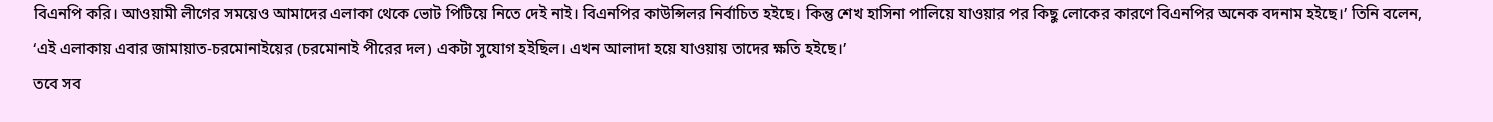বিএনপি করি। আওয়ামী লীগের সময়েও আমাদের এলাকা থেকে ভোট পিটিয়ে নিতে দেই নাই। বিএনপির কাউন্সিলর নির্বাচিত হইছে। কিন্তু শেখ হাসিনা পালিয়ে যাওয়ার পর কিছু লোকের কারণে বিএনপির অনেক বদনাম হইছে।’ তিনি বলেন, ‘এই এলাকায় এবার জামায়াত-চরমোনাইয়ের (চরমোনাই পীরের দল) একটা সুযোগ হইছিল। এখন আলাদা হয়ে যাওয়ায় তাদের ক্ষতি হইছে।’
তবে সব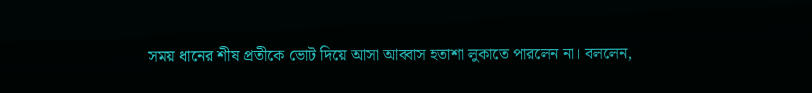সময় ধানের শীষ প্রতীকে ভোট দিয়ে আসা আব্বাস হতাশা লুকাতে পারলেন না। বললেন,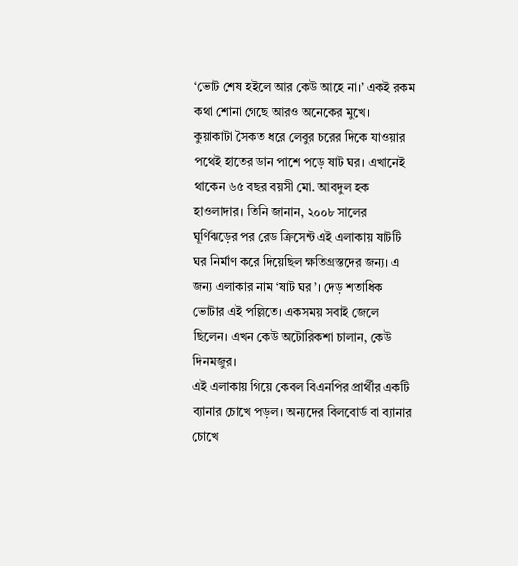‘ভোট শেষ হইলে আর কেউ আহে না।’ একই রকম কথা শোনা গেছে আরও অনেকের মুখে।
কুয়াকাটা সৈকত ধরে লেবুর চরের দিকে যাওয়ার পথেই হাতের ডান পাশে পড়ে ষাট ঘর। এখানেই থাকেন ৬৫ বছর বয়সী মো. আবদুল হক হাওলাদার। তিনি জানান, ২০০৮ সালের ঘূর্ণিঝড়ের পর রেড ক্রিসেন্ট এই এলাকায় ষাটটি ঘর নির্মাণ করে দিয়েছিল ক্ষতিগ্রস্তদের জন্য। এ জন্য এলাকার নাম ‘ষাট ঘর’। দেড় শতাধিক ভোটার এই পল্লিতে। একসময় সবাই জেলে ছিলেন। এখন কেউ অটোরিকশা চালান, কেউ দিনমজুর।
এই এলাকায় গিয়ে কেবল বিএনপির প্রার্থীর একটি ব্যানার চোখে পড়ল। অন্যদের বিলবোর্ড বা ব্যানার চোখে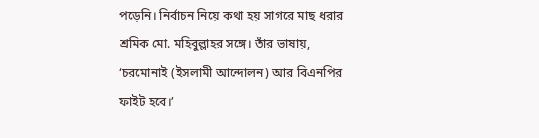পড়েনি। নির্বাচন নিয়ে কথা হয় সাগরে মাছ ধরার শ্রমিক মো. মহিবুল্লাহর সঙ্গে। তাঁর ভাষায়, ‘চরমোনাই (ইসলামী আন্দোলন) আর বিএনপির ফাইট হবে।’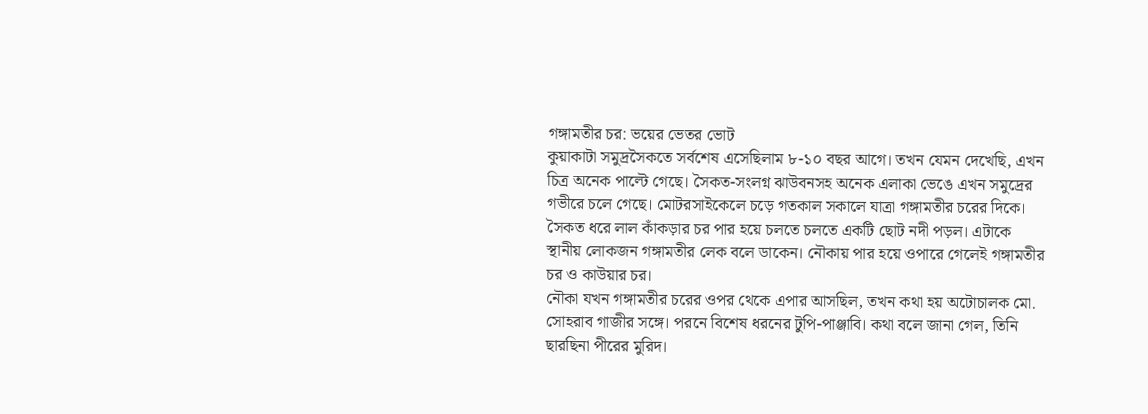গঙ্গামতীর চর: ভয়ের ভেতর ভোট
কুয়াকাটা সমুদ্রসৈকতে সর্বশেষ এসেছিলাম ৮-১০ বছর আগে। তখন যেমন দেখেছি, এখন চিত্র অনেক পাল্টে গেছে। সৈকত-সংলগ্ন ঝাউবনসহ অনেক এলাকা ভেঙে এখন সমুদ্রের গভীরে চলে গেছে। মোটরসাইকেলে চড়ে গতকাল সকালে যাত্রা গঙ্গামতীর চরের দিকে। সৈকত ধরে লাল কাঁকড়ার চর পার হয়ে চলতে চলতে একটি ছোট নদী পড়ল। এটাকে স্থানীয় লোকজন গঙ্গামতীর লেক বলে ডাকেন। নৌকায় পার হয়ে ওপারে গেলেই গঙ্গামতীর চর ও কাউয়ার চর।
নৌকা যখন গঙ্গামতীর চরের ওপর থেকে এপার আসছিল, তখন কথা হয় অটোচালক মো. সোহরাব গাজীর সঙ্গে। পরনে বিশেষ ধরনের টুপি-পাঞ্জাবি। কথা বলে জানা গেল, তিনি ছারছিনা পীরের মুরিদ।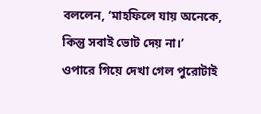বললেন, ‘মাহফিলে যায় অনেকে, কিন্তু সবাই ভোট দেয় না।’
ওপারে গিয়ে দেখা গেল পুরোটাই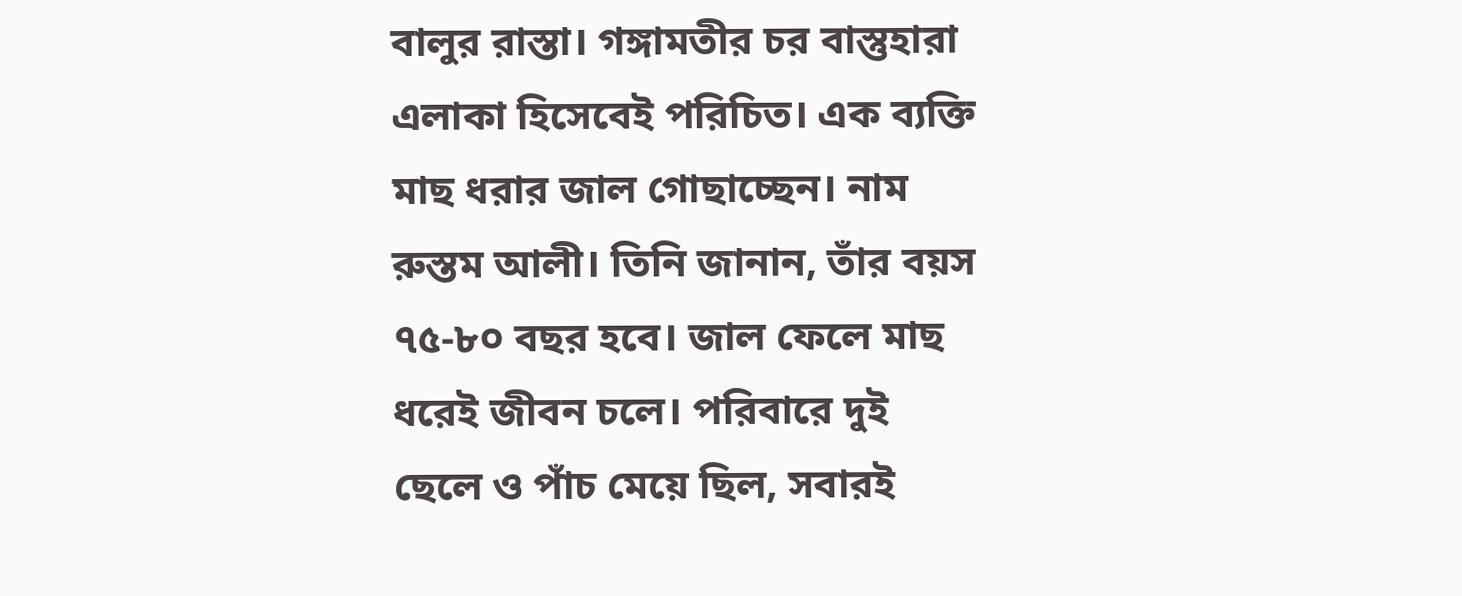বালুর রাস্তা। গঙ্গামতীর চর বাস্তুহারা এলাকা হিসেবেই পরিচিত। এক ব্যক্তি মাছ ধরার জাল গোছাচ্ছেন। নাম রুস্তম আলী। তিনি জানান, তাঁর বয়স ৭৫-৮০ বছর হবে। জাল ফেলে মাছ ধরেই জীবন চলে। পরিবারে দুই ছেলে ও পাঁচ মেয়ে ছিল, সবারই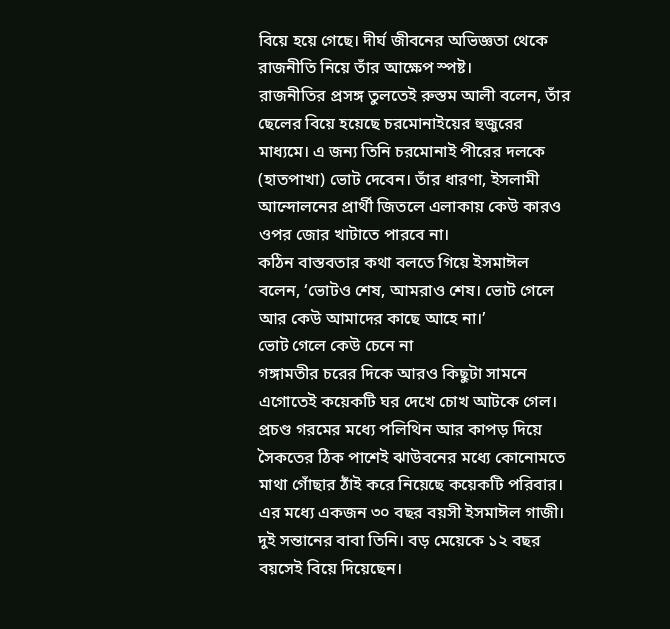বিয়ে হয়ে গেছে। দীর্ঘ জীবনের অভিজ্ঞতা থেকে রাজনীতি নিয়ে তাঁর আক্ষেপ স্পষ্ট।
রাজনীতির প্রসঙ্গ তুলতেই রুস্তম আলী বলেন, তাঁর ছেলের বিয়ে হয়েছে চরমোনাইয়ের হুজুরের মাধ্যমে। এ জন্য তিনি চরমোনাই পীরের দলকে (হাতপাখা) ভোট দেবেন। তাঁর ধারণা, ইসলামী আন্দোলনের প্রার্থী জিতলে এলাকায় কেউ কারও ওপর জোর খাটাতে পারবে না।
কঠিন বাস্তবতার কথা বলতে গিয়ে ইসমাঈল বলেন, ‘ভোটও শেষ, আমরাও শেষ। ভোট গেলে আর কেউ আমাদের কাছে আহে না।’
ভোট গেলে কেউ চেনে না
গঙ্গামতীর চরের দিকে আরও কিছুটা সামনে এগোতেই কয়েকটি ঘর দেখে চোখ আটকে গেল। প্রচণ্ড গরমের মধ্যে পলিথিন আর কাপড় দিয়ে সৈকতের ঠিক পাশেই ঝাউবনের মধ্যে কোনোমতে মাথা গোঁছার ঠাঁই করে নিয়েছে কয়েকটি পরিবার। এর মধ্যে একজন ৩০ বছর বয়সী ইসমাঈল গাজী। দুই সন্তানের বাবা তিনি। বড় মেয়েকে ১২ বছর বয়সেই বিয়ে দিয়েছেন।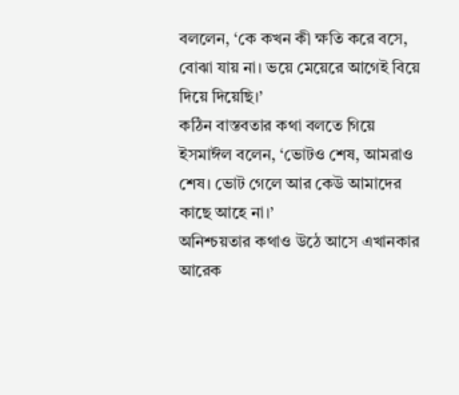বললেন, ‘কে কখন কী ক্ষতি করে বসে, বোঝা যায় না। ভয়ে মেয়েরে আগেই বিয়ে দিয়ে দিয়েছি।’
কঠিন বাস্তবতার কথা বলতে গিয়ে ইসমাঈল বলেন, ‘ভোটও শেষ, আমরাও শেষ। ভোট গেলে আর কেউ আমাদের কাছে আহে না।’
অনিশ্চয়তার কথাও উঠে আসে এখানকার আরেক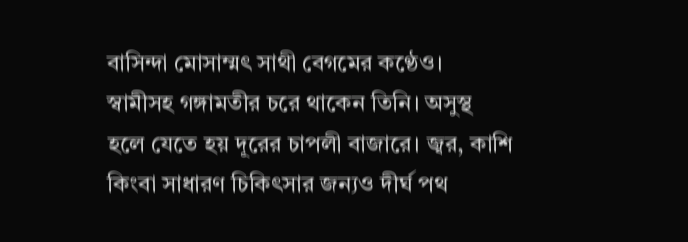বাসিন্দা মোসাম্মৎ সাথী বেগমের কণ্ঠেও। স্বামীসহ গঙ্গামতীর চরে থাকেন তিনি। অসুস্থ হলে যেতে হয় দূরের চাপলী বাজারে। জ্বর, কাশি কিংবা সাধারণ চিকিৎসার জন্যও দীর্ঘ পথ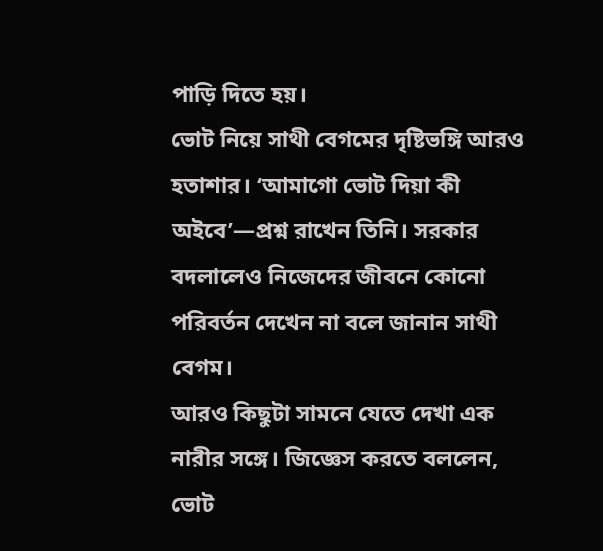পাড়ি দিতে হয়।
ভোট নিয়ে সাথী বেগমের দৃষ্টিভঙ্গি আরও হতাশার। ‘আমাগো ভোট দিয়া কী অইবে’—প্রশ্ন রাখেন তিনি। সরকার বদলালেও নিজেদের জীবনে কোনো পরিবর্তন দেখেন না বলে জানান সাথী বেগম।
আরও কিছুটা সামনে যেতে দেখা এক নারীর সঙ্গে। জিজ্ঞেস করতে বললেন, ভোট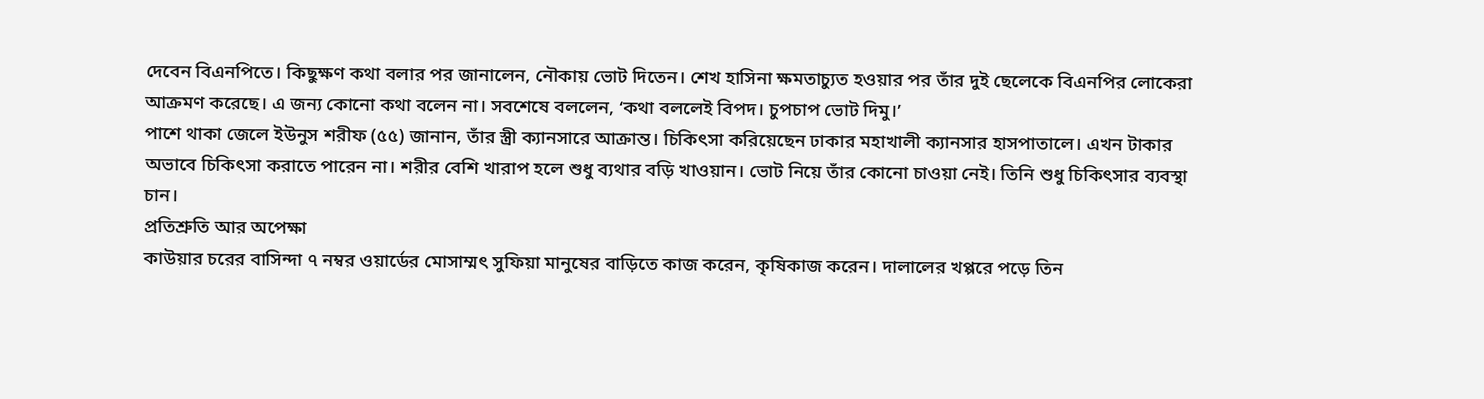দেবেন বিএনপিতে। কিছুক্ষণ কথা বলার পর জানালেন, নৌকায় ভোট দিতেন। শেখ হাসিনা ক্ষমতাচ্যুত হওয়ার পর তাঁর দুই ছেলেকে বিএনপির লোকেরা আক্রমণ করেছে। এ জন্য কোনো কথা বলেন না। সবশেষে বললেন, ‘কথা বললেই বিপদ। চুপচাপ ভোট দিমু।’
পাশে থাকা জেলে ইউনুস শরীফ (৫৫) জানান, তাঁর স্ত্রী ক্যানসারে আক্রান্ত। চিকিৎসা করিয়েছেন ঢাকার মহাখালী ক্যানসার হাসপাতালে। এখন টাকার অভাবে চিকিৎসা করাতে পারেন না। শরীর বেশি খারাপ হলে শুধু ব্যথার বড়ি খাওয়ান। ভোট নিয়ে তাঁর কোনো চাওয়া নেই। তিনি শুধু চিকিৎসার ব্যবস্থা চান।
প্রতিশ্রুতি আর অপেক্ষা
কাউয়ার চরের বাসিন্দা ৭ নম্বর ওয়ার্ডের মোসাম্মৎ সুফিয়া মানুষের বাড়িতে কাজ করেন, কৃষিকাজ করেন। দালালের খপ্পরে পড়ে তিন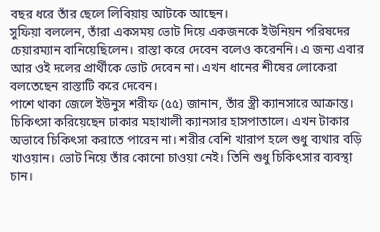বছর ধরে তাঁর ছেলে লিবিয়ায় আটকে আছেন।
সুফিয়া বললেন, তাঁরা একসময় ভোট দিয়ে একজনকে ইউনিয়ন পরিষদের চেয়ারম্যান বানিয়েছিলেন। রাস্তা করে দেবেন বলেও করেননি। এ জন্য এবার আর ওই দলের প্রার্থীকে ভোট দেবেন না। এখন ধানের শীষের লোকেরা বলতেছেন রাস্তাটি করে দেবেন।
পাশে থাকা জেলে ইউনুস শরীফ (৫৫) জানান, তাঁর স্ত্রী ক্যানসারে আক্রান্ত। চিকিৎসা করিয়েছেন ঢাকার মহাখালী ক্যানসার হাসপাতালে। এখন টাকার অভাবে চিকিৎসা করাতে পারেন না। শরীর বেশি খারাপ হলে শুধু ব্যথার বড়ি খাওয়ান। ভোট নিয়ে তাঁর কোনো চাওয়া নেই। তিনি শুধু চিকিৎসার ব্যবস্থা চান।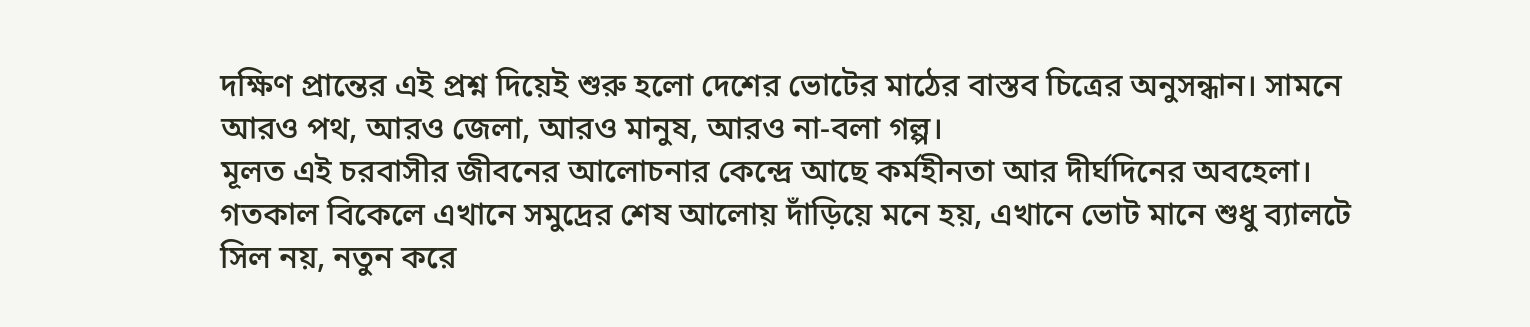দক্ষিণ প্রান্তের এই প্রশ্ন দিয়েই শুরু হলো দেশের ভোটের মাঠের বাস্তব চিত্রের অনুসন্ধান। সামনে আরও পথ, আরও জেলা, আরও মানুষ, আরও না-বলা গল্প।
মূলত এই চরবাসীর জীবনের আলোচনার কেন্দ্রে আছে কর্মহীনতা আর দীর্ঘদিনের অবহেলা। গতকাল বিকেলে এখানে সমুদ্রের শেষ আলোয় দাঁড়িয়ে মনে হয়, এখানে ভোট মানে শুধু ব্যালটে সিল নয়, নতুন করে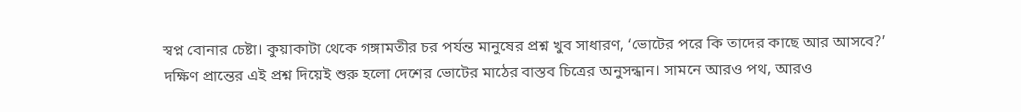স্বপ্ন বোনার চেষ্টা। কুয়াকাটা থেকে গঙ্গামতীর চর পর্যন্ত মানুষের প্রশ্ন খুব সাধারণ, ‘ভোটের পরে কি তাদের কাছে আর আসবে?’
দক্ষিণ প্রান্তের এই প্রশ্ন দিয়েই শুরু হলো দেশের ভোটের মাঠের বাস্তব চিত্রের অনুসন্ধান। সামনে আরও পথ, আরও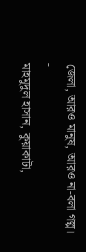জেলা, আরও মানুষ, আরও না-বলা গল্প।
-
মাহমুদুল হাসান, কুয়াকাটা,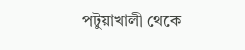পটুয়াখালী থেকে